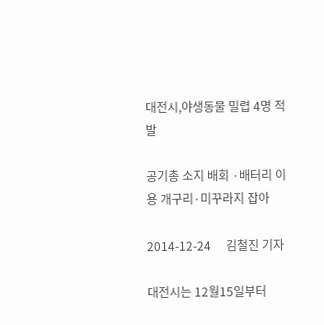대전시,야생동물 밀렵 4명 적발

공기총 소지 배회 ·배터리 이용 개구리·미꾸라지 잡아

2014-12-24     김철진 기자

대전시는 12월15일부터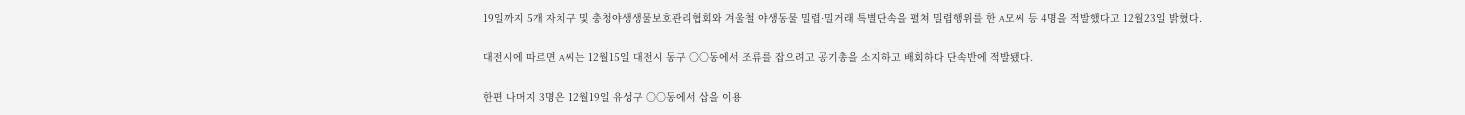19일까지 5개 자치구 및 충청야생생물보호관리협회와 겨울철 야생동물 밀렵·밀거래 특별단속을 펼쳐 밀렵행위를 한 A모씨 등 4명을 적발했다고 12월23일 밝혔다.

대전시에 따르면 A씨는 12월15일 대전시 동구 ○○동에서 조류를 잡으려고 공기총을 소지하고 배회하다 단속반에 적발됐다.

한편 나머지 3명은 12월19일 유성구 ○○동에서 삽을 이용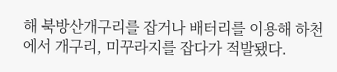해 북방산개구리를 잡거나 배터리를 이용해 하천에서 개구리, 미꾸라지를 잡다가 적발됐다.